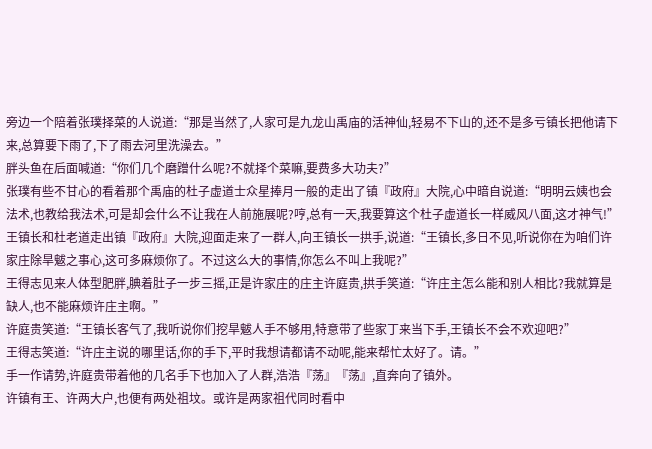旁边一个陪着张璞择菜的人说道:“那是当然了,人家可是九龙山禹庙的活神仙,轻易不下山的,还不是多亏镇长把他请下来,总算要下雨了,下了雨去河里洗澡去。”
胖头鱼在后面喊道:“你们几个磨蹭什么呢?不就择个菜嘛,要费多大功夫?”
张璞有些不甘心的看着那个禹庙的杜子虚道士众星捧月一般的走出了镇『政府』大院,心中暗自说道:“明明云姨也会法术,也教给我法术,可是却会什么不让我在人前施展呢?哼,总有一天,我要算这个杜子虚道长一样威风八面,这才神气!”
王镇长和杜老道走出镇『政府』大院,迎面走来了一群人,向王镇长一拱手,说道:“王镇长,多日不见,听说你在为咱们许家庄除旱魃之事心,这可多麻烦你了。不过这么大的事情,你怎么不叫上我呢?”
王得志见来人体型肥胖,腆着肚子一步三摇,正是许家庄的庄主许庭贵,拱手笑道:“许庄主怎么能和别人相比?我就算是缺人,也不能麻烦许庄主啊。”
许庭贵笑道:“王镇长客气了,我听说你们挖旱魃人手不够用,特意带了些家丁来当下手,王镇长不会不欢迎吧?”
王得志笑道:“许庄主说的哪里话,你的手下,平时我想请都请不动呢,能来帮忙太好了。请。”
手一作请势,许庭贵带着他的几名手下也加入了人群,浩浩『荡』『荡』,直奔向了镇外。
许镇有王、许两大户,也便有两处祖坟。或许是两家祖代同时看中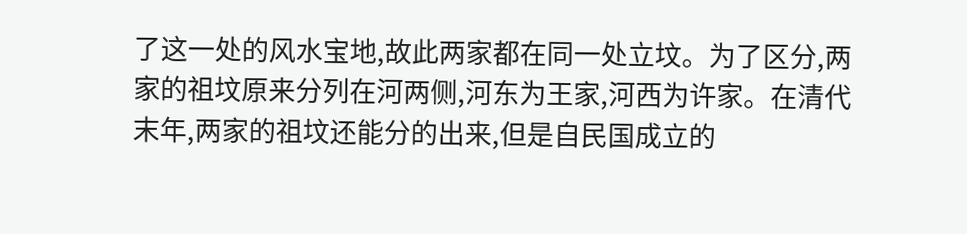了这一处的风水宝地,故此两家都在同一处立坟。为了区分,两家的祖坟原来分列在河两侧,河东为王家,河西为许家。在清代末年,两家的祖坟还能分的出来,但是自民国成立的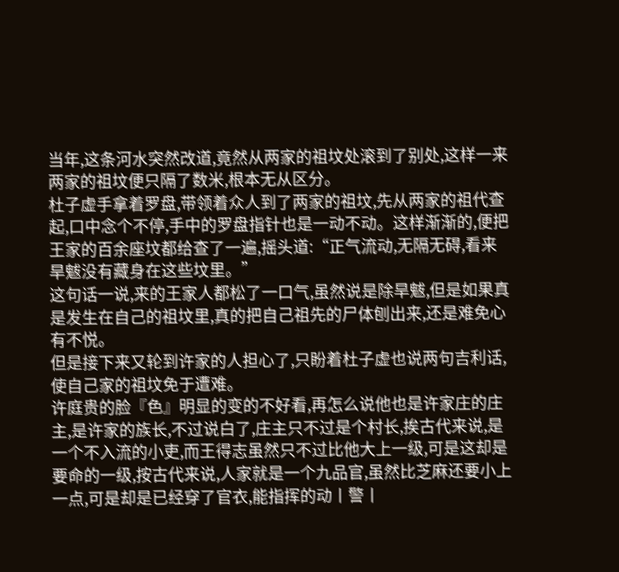当年,这条河水突然改道,竟然从两家的祖坟处滚到了别处,这样一来两家的祖坟便只隔了数米,根本无从区分。
杜子虚手拿着罗盘,带领着众人到了两家的祖坟,先从两家的祖代查起,口中念个不停,手中的罗盘指针也是一动不动。这样渐渐的,便把王家的百余座坟都给查了一遍,摇头道:“正气流动,无隔无碍,看来旱魃没有藏身在这些坟里。”
这句话一说,来的王家人都松了一口气,虽然说是除旱魃,但是如果真是发生在自己的祖坟里,真的把自己祖先的尸体刨出来,还是难免心有不悦。
但是接下来又轮到许家的人担心了,只盼着杜子虚也说两句吉利话,使自己家的祖坟免于遭难。
许庭贵的脸『色』明显的变的不好看,再怎么说他也是许家庄的庄主,是许家的族长,不过说白了,庄主只不过是个村长,挨古代来说,是一个不入流的小吏,而王得志虽然只不过比他大上一级,可是这却是要命的一级,按古代来说,人家就是一个九品官,虽然比芝麻还要小上一点,可是却是已经穿了官衣,能指挥的动丨警丨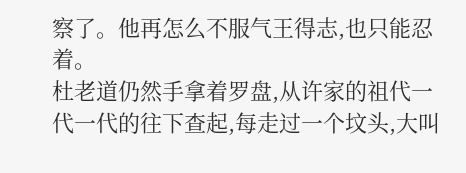察了。他再怎么不服气王得志,也只能忍着。
杜老道仍然手拿着罗盘,从许家的祖代一代一代的往下查起,每走过一个坟头,大叫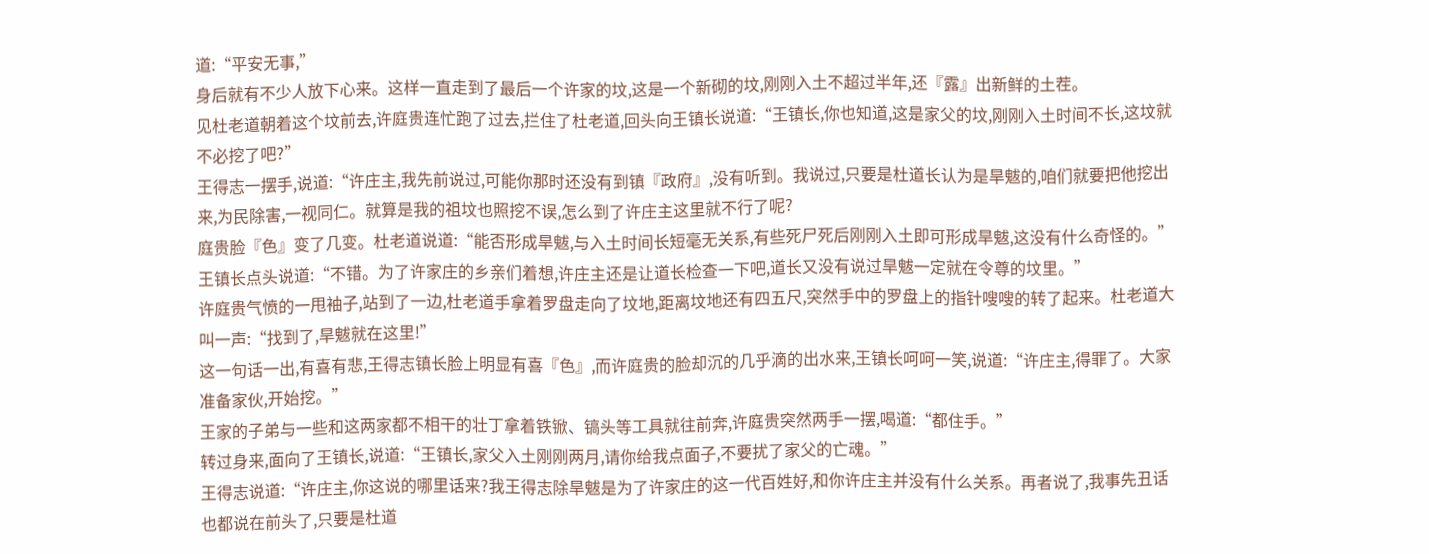道:“平安无事,”
身后就有不少人放下心来。这样一直走到了最后一个许家的坟,这是一个新砌的坟,刚刚入土不超过半年,还『露』出新鲜的土茬。
见杜老道朝着这个坟前去,许庭贵连忙跑了过去,拦住了杜老道,回头向王镇长说道:“王镇长,你也知道,这是家父的坟,刚刚入土时间不长,这坟就不必挖了吧?”
王得志一摆手,说道:“许庄主,我先前说过,可能你那时还没有到镇『政府』,没有听到。我说过,只要是杜道长认为是旱魃的,咱们就要把他挖出来,为民除害,一视同仁。就算是我的祖坟也照挖不误,怎么到了许庄主这里就不行了呢?
庭贵脸『色』变了几变。杜老道说道:“能否形成旱魃,与入土时间长短毫无关系,有些死尸死后刚刚入土即可形成旱魃,这没有什么奇怪的。”
王镇长点头说道:“不错。为了许家庄的乡亲们着想,许庄主还是让道长检查一下吧,道长又没有说过旱魃一定就在令尊的坟里。”
许庭贵气愤的一甩袖子,站到了一边,杜老道手拿着罗盘走向了坟地,距离坟地还有四五尺,突然手中的罗盘上的指针嗖嗖的转了起来。杜老道大叫一声:“找到了,旱魃就在这里!”
这一句话一出,有喜有悲,王得志镇长脸上明显有喜『色』,而许庭贵的脸却沉的几乎滴的出水来,王镇长呵呵一笑,说道:“许庄主,得罪了。大家准备家伙,开始挖。”
王家的子弟与一些和这两家都不相干的壮丁拿着铁锨、镐头等工具就往前奔,许庭贵突然两手一摆,喝道:“都住手。”
转过身来,面向了王镇长,说道:“王镇长,家父入土刚刚两月,请你给我点面子,不要扰了家父的亡魂。”
王得志说道:“许庄主,你这说的哪里话来?我王得志除旱魃是为了许家庄的这一代百姓好,和你许庄主并没有什么关系。再者说了,我事先丑话也都说在前头了,只要是杜道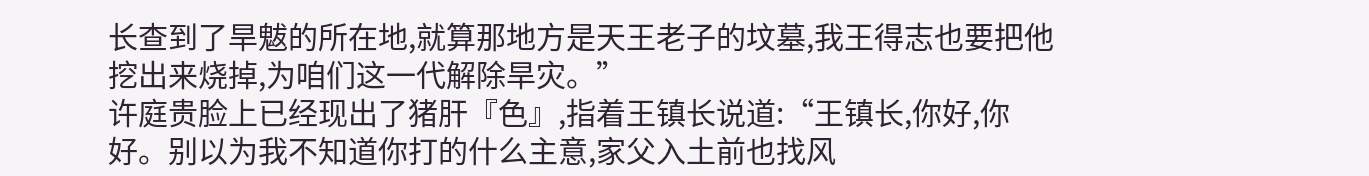长查到了旱魃的所在地,就算那地方是天王老子的坟墓,我王得志也要把他挖出来烧掉,为咱们这一代解除旱灾。”
许庭贵脸上已经现出了猪肝『色』,指着王镇长说道:“王镇长,你好,你好。别以为我不知道你打的什么主意,家父入土前也找风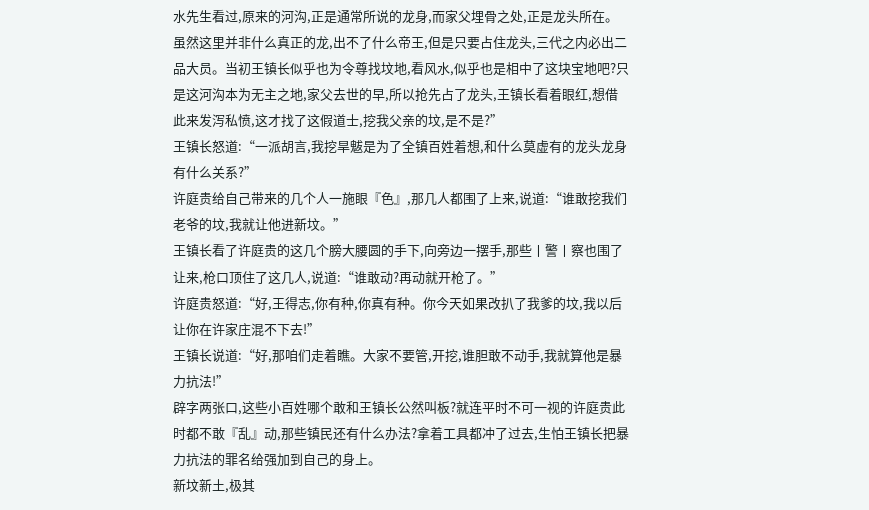水先生看过,原来的河沟,正是通常所说的龙身,而家父埋骨之处,正是龙头所在。虽然这里并非什么真正的龙,出不了什么帝王,但是只要占住龙头,三代之内必出二品大员。当初王镇长似乎也为令尊找坟地,看风水,似乎也是相中了这块宝地吧?只是这河沟本为无主之地,家父去世的早,所以抢先占了龙头,王镇长看着眼红,想借此来发泻私愤,这才找了这假道士,挖我父亲的坟,是不是?”
王镇长怒道:“一派胡言,我挖旱魃是为了全镇百姓着想,和什么莫虚有的龙头龙身有什么关系?”
许庭贵给自己带来的几个人一施眼『色』,那几人都围了上来,说道:“谁敢挖我们老爷的坟,我就让他进新坟。”
王镇长看了许庭贵的这几个膀大腰圆的手下,向旁边一摆手,那些丨警丨察也围了让来,枪口顶住了这几人,说道:“谁敢动?再动就开枪了。”
许庭贵怒道:“好,王得志,你有种,你真有种。你今天如果改扒了我爹的坟,我以后让你在许家庄混不下去!”
王镇长说道:“好,那咱们走着瞧。大家不要管,开挖,谁胆敢不动手,我就算他是暴力抗法!”
辟字两张口,这些小百姓哪个敢和王镇长公然叫板?就连平时不可一视的许庭贵此时都不敢『乱』动,那些镇民还有什么办法?拿着工具都冲了过去,生怕王镇长把暴力抗法的罪名给强加到自己的身上。
新坟新土,极其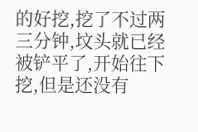的好挖,挖了不过两三分钟,坟头就已经被铲平了,开始往下挖,但是还没有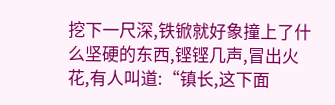挖下一尺深,铁锨就好象撞上了什么坚硬的东西,铿铿几声,冒出火花,有人叫道:“镇长,这下面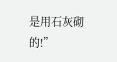是用石灰砌的!”